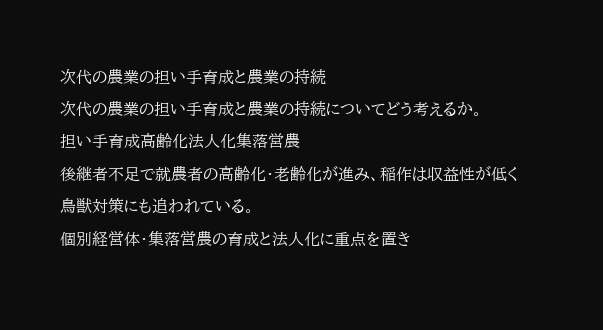次代の農業の担い手育成と農業の持続
次代の農業の担い手育成と農業の持続についてどう考えるか。
担い手育成高齢化法人化集落営農
後継者不足で就農者の高齢化・老齢化が進み、稲作は収益性が低く鳥獣対策にも追われている。
個別経営体・集落営農の育成と法人化に重点を置き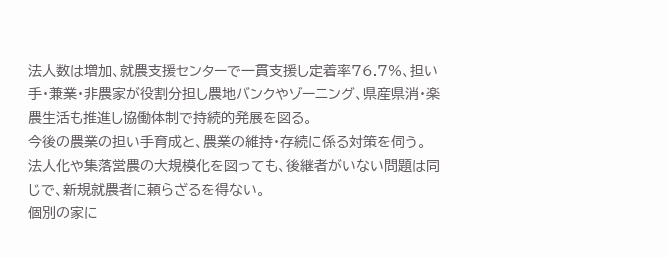法人数は増加、就農支援センターで一貫支援し定着率76.7%、担い手・兼業・非農家が役割分担し農地バンクやゾーニング、県産県消・楽農生活も推進し協働体制で持続的発展を図る。
今後の農業の担い手育成と、農業の維持・存続に係る対策を伺う。
法人化や集落営農の大規模化を図っても、後継者がいない問題は同じで、新規就農者に頼らざるを得ない。
個別の家に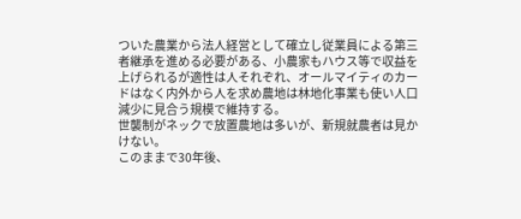ついた農業から法人経営として確立し従業員による第三者継承を進める必要がある、小農家もハウス等で収益を上げられるが適性は人それぞれ、オールマイティのカードはなく内外から人を求め農地は林地化事業も使い人口減少に見合う規模で維持する。
世襲制がネックで放置農地は多いが、新規就農者は見かけない。
このままで30年後、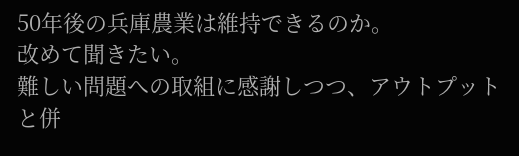50年後の兵庫農業は維持できるのか。
改めて聞きたい。
難しい問題への取組に感謝しつつ、アウトプットと併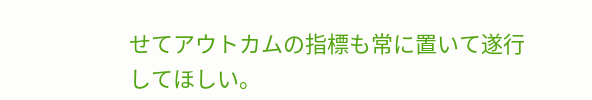せてアウトカムの指標も常に置いて遂行してほしい。